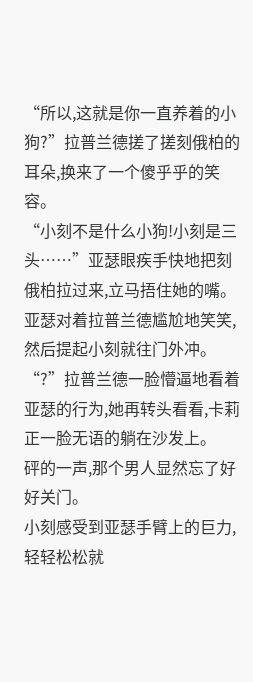“所以,这就是你一直养着的小狗?”拉普兰德搓了搓刻俄柏的耳朵,换来了一个傻乎乎的笑容。
“小刻不是什么小狗!小刻是三头……”亚瑟眼疾手快地把刻俄柏拉过来,立马捂住她的嘴。
亚瑟对着拉普兰德尴尬地笑笑,然后提起小刻就往门外冲。
“?”拉普兰德一脸懵逼地看着亚瑟的行为,她再转头看看,卡莉正一脸无语的躺在沙发上。
砰的一声,那个男人显然忘了好好关门。
小刻感受到亚瑟手臂上的巨力,轻轻松松就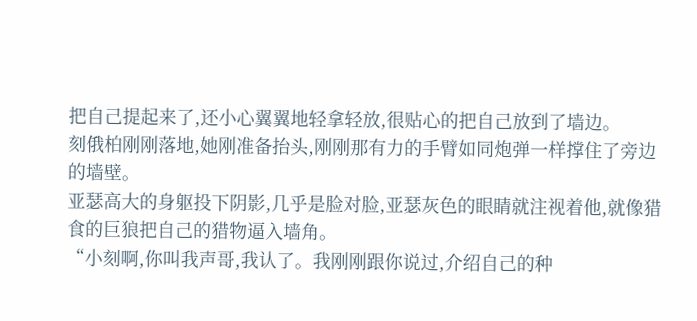把自己提起来了,还小心翼翼地轻拿轻放,很贴心的把自己放到了墙边。
刻俄柏刚刚落地,她刚准备抬头,刚刚那有力的手臂如同炮弹一样撑住了旁边的墙壁。
亚瑟高大的身躯投下阴影,几乎是脸对脸,亚瑟灰色的眼睛就注视着他,就像猎食的巨狼把自己的猎物逼入墙角。
“小刻啊,你叫我声哥,我认了。我刚刚跟你说过,介绍自己的种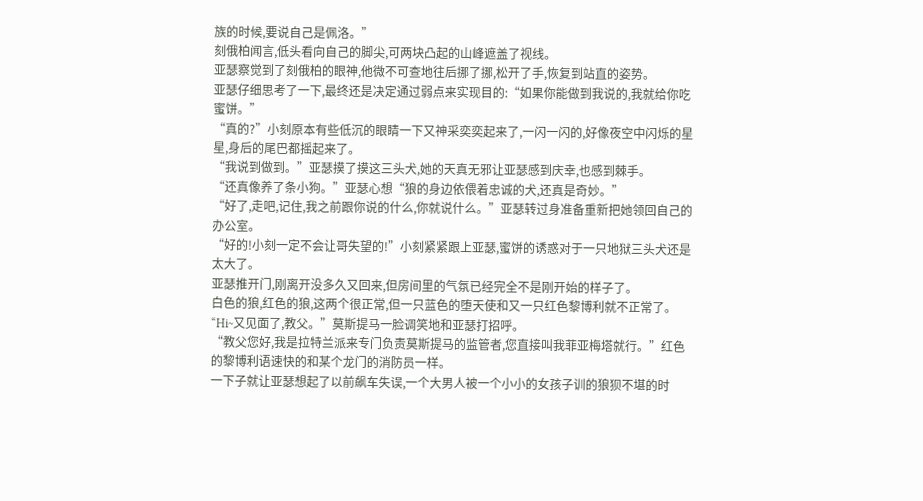族的时候,要说自己是佩洛。”
刻俄柏闻言,低头看向自己的脚尖,可两块凸起的山峰遮盖了视线。
亚瑟察觉到了刻俄柏的眼神,他微不可查地往后挪了挪,松开了手,恢复到站直的姿势。
亚瑟仔细思考了一下,最终还是决定通过弱点来实现目的:“如果你能做到我说的,我就给你吃蜜饼。”
“真的?”小刻原本有些低沉的眼睛一下又神采奕奕起来了,一闪一闪的,好像夜空中闪烁的星星,身后的尾巴都摇起来了。
“我说到做到。”亚瑟摸了摸这三头犬,她的天真无邪让亚瑟感到庆幸,也感到棘手。
“还真像养了条小狗。”亚瑟心想“狼的身边依偎着忠诚的犬,还真是奇妙。”
“好了,走吧,记住,我之前跟你说的什么,你就说什么。”亚瑟转过身准备重新把她领回自己的办公室。
“好的!小刻一定不会让哥失望的!”小刻紧紧跟上亚瑟,蜜饼的诱惑对于一只地狱三头犬还是太大了。
亚瑟推开门,刚离开没多久又回来,但房间里的气氛已经完全不是刚开始的样子了。
白色的狼,红色的狼,这两个很正常,但一只蓝色的堕天使和又一只红色黎博利就不正常了。
“Hi~又见面了,教父。”莫斯提马一脸调笑地和亚瑟打招呼。
“教父您好,我是拉特兰派来专门负责莫斯提马的监管者,您直接叫我菲亚梅塔就行。”红色的黎博利语速快的和某个龙门的消防员一样。
一下子就让亚瑟想起了以前飙车失误,一个大男人被一个小小的女孩子训的狼狈不堪的时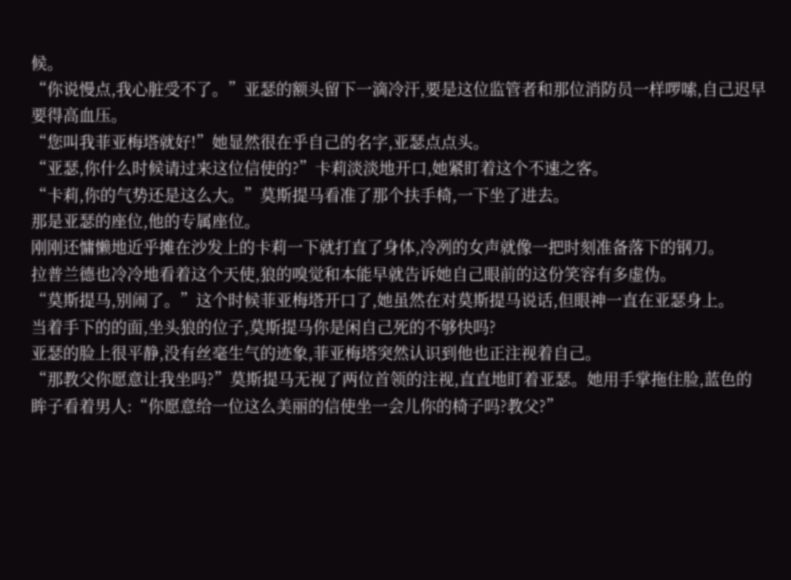候。
“你说慢点,我心脏受不了。”亚瑟的额头留下一滴冷汗,要是这位监管者和那位消防员一样啰嗦,自己迟早要得高血压。
“您叫我菲亚梅塔就好!”她显然很在乎自己的名字,亚瑟点点头。
“亚瑟,你什么时候请过来这位信使的?”卡莉淡淡地开口,她紧盯着这个不速之客。
“卡莉,你的气势还是这么大。”莫斯提马看准了那个扶手椅,一下坐了进去。
那是亚瑟的座位,他的专属座位。
刚刚还慵懒地近乎摊在沙发上的卡莉一下就打直了身体,冷冽的女声就像一把时刻准备落下的钢刀。
拉普兰德也冷冷地看着这个天使,狼的嗅觉和本能早就告诉她自己眼前的这份笑容有多虚伪。
“莫斯提马,别闹了。”这个时候菲亚梅塔开口了,她虽然在对莫斯提马说话,但眼神一直在亚瑟身上。
当着手下的的面,坐头狼的位子,莫斯提马你是闲自己死的不够快吗?
亚瑟的脸上很平静,没有丝毫生气的迹象,菲亚梅塔突然认识到他也正注视着自己。
“那教父你愿意让我坐吗?”莫斯提马无视了两位首领的注视,直直地盯着亚瑟。她用手掌拖住脸,蓝色的眸子看着男人:“你愿意给一位这么美丽的信使坐一会儿你的椅子吗?教父?”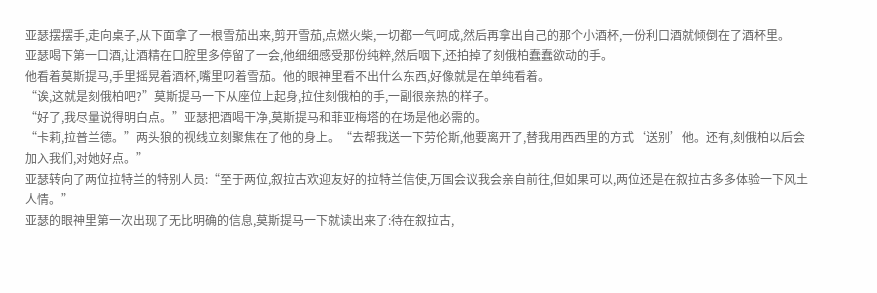亚瑟摆摆手,走向桌子,从下面拿了一根雪茄出来,剪开雪茄,点燃火柴,一切都一气呵成,然后再拿出自己的那个小酒杯,一份利口酒就倾倒在了酒杯里。
亚瑟喝下第一口酒,让酒精在口腔里多停留了一会,他细细感受那份纯粹,然后咽下,还拍掉了刻俄柏蠢蠢欲动的手。
他看着莫斯提马,手里摇晃着酒杯,嘴里叼着雪茄。他的眼神里看不出什么东西,好像就是在单纯看着。
“诶,这就是刻俄柏吧?”莫斯提马一下从座位上起身,拉住刻俄柏的手,一副很亲热的样子。
“好了,我尽量说得明白点。”亚瑟把酒喝干净,莫斯提马和菲亚梅塔的在场是他必需的。
“卡莉,拉普兰德。”两头狼的视线立刻聚焦在了他的身上。“去帮我送一下劳伦斯,他要离开了,替我用西西里的方式‘送别’他。还有,刻俄柏以后会加入我们,对她好点。”
亚瑟转向了两位拉特兰的特别人员:“至于两位,叙拉古欢迎友好的拉特兰信使,万国会议我会亲自前往,但如果可以,两位还是在叙拉古多多体验一下风土人情。”
亚瑟的眼神里第一次出现了无比明确的信息,莫斯提马一下就读出来了:待在叙拉古,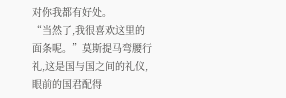对你我都有好处。
“当然了,我很喜欢这里的面条呢。”莫斯提马弯腰行礼,这是国与国之间的礼仪,眼前的国君配得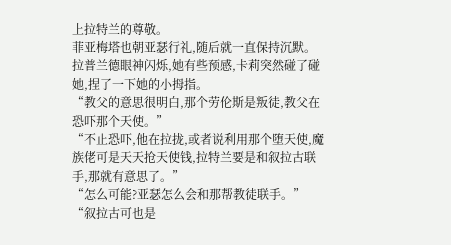上拉特兰的尊敬。
菲亚梅塔也朝亚瑟行礼,随后就一直保持沉默。
拉普兰德眼神闪烁,她有些预感,卡莉突然碰了碰她,捏了一下她的小拇指。
“教父的意思很明白,那个劳伦斯是叛徒,教父在恐吓那个天使。”
“不止恐吓,他在拉拢,或者说利用那个堕天使,魔族佬可是天天抢天使钱,拉特兰要是和叙拉古联手,那就有意思了。”
“怎么可能?亚瑟怎么会和那帮教徒联手。”
“叙拉古可也是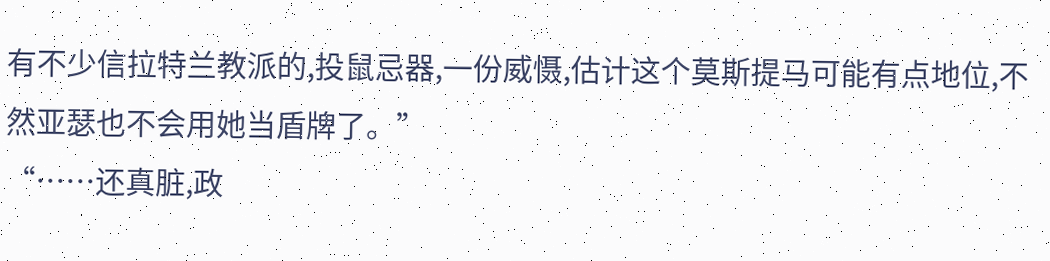有不少信拉特兰教派的,投鼠忌器,一份威慑,估计这个莫斯提马可能有点地位,不然亚瑟也不会用她当盾牌了。”
“……还真脏,政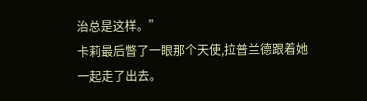治总是这样。”
卡莉最后瞥了一眼那个天使,拉普兰德跟着她一起走了出去。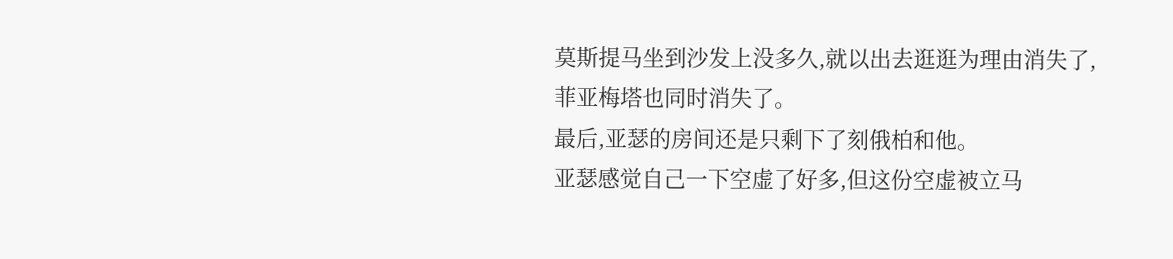莫斯提马坐到沙发上没多久,就以出去逛逛为理由消失了,菲亚梅塔也同时消失了。
最后,亚瑟的房间还是只剩下了刻俄柏和他。
亚瑟感觉自己一下空虚了好多,但这份空虚被立马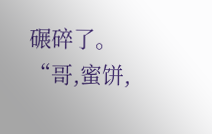碾碎了。
“哥,蜜饼,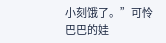小刻饿了。”可怜巴巴的娃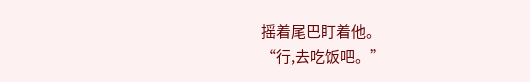摇着尾巴盯着他。
“行,去吃饭吧。”